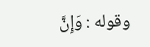وقوله : وَإِنَّ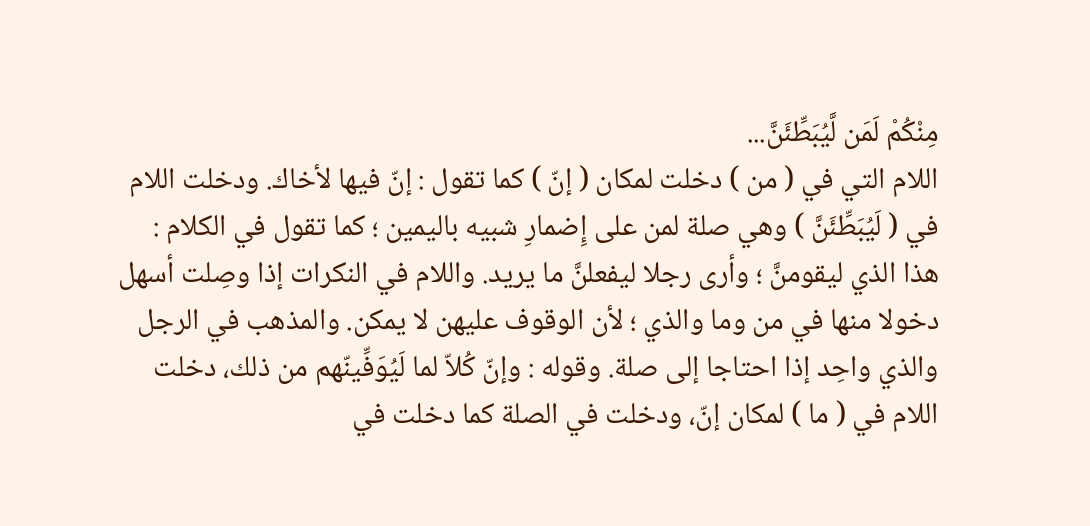مِنْكُمْ لَمَن لَّيُبَطِّئَنَّ...
اللام التي في ( من ) دخلت لمكان ( إنّ ) كما تقول : إنّ فيها لأخاك. ودخلت اللام في ( لَيُبَطِّئَنَّ ) وهي صلة لمن على إِضمارِ شبيه باليمين ؛ كما تقول في الكلام : هذا الذي ليقومنَّ ؛ وأرى رجلا ليفعلنَّ ما يريد. واللام في النكرات إذا وصِلت أسهل دخولا منها في من وما والذي ؛ لأن الوقوف عليهن لا يمكن. والمذهب في الرجل والذي واحِد إذا احتاجا إلى صلة. وقوله : وإنّ كُلاّ لما لَيُوَفِّينّهم من ذلك، دخلت اللام في ( ما ) لمكان إنّ، ودخلت في الصلة كما دخلت في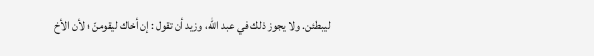ليبطئن. ولا يجوز ذلك في عبد الله، وزيد أن تقول : إن أخاك ليقومنّ ؛ لأن الأخ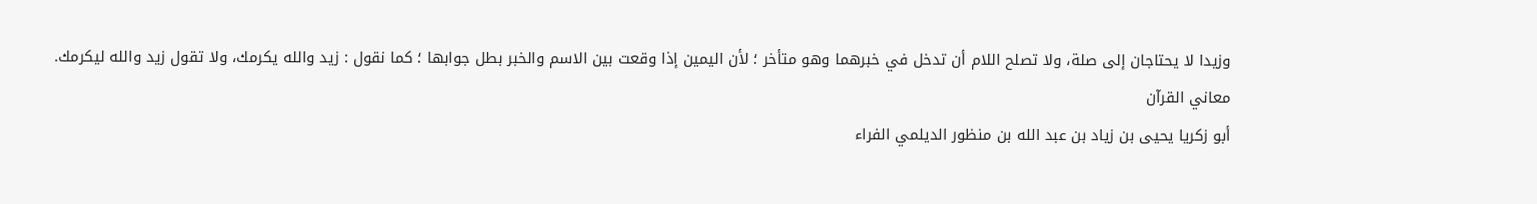وزيدا لا يحتاجان إلى صلة، ولا تصلح اللام أن تدخل في خبرهما وهو متأخر ؛ لأن اليمين إذا وقعت بين الاسم والخبر بطل جوابها ؛ كما نقول : زيد والله يكرمك، ولا تقول زيد والله ليكرمك.
معاني القرآن
أبو زكريا يحيى بن زياد بن عبد الله بن منظور الديلمي الفراء